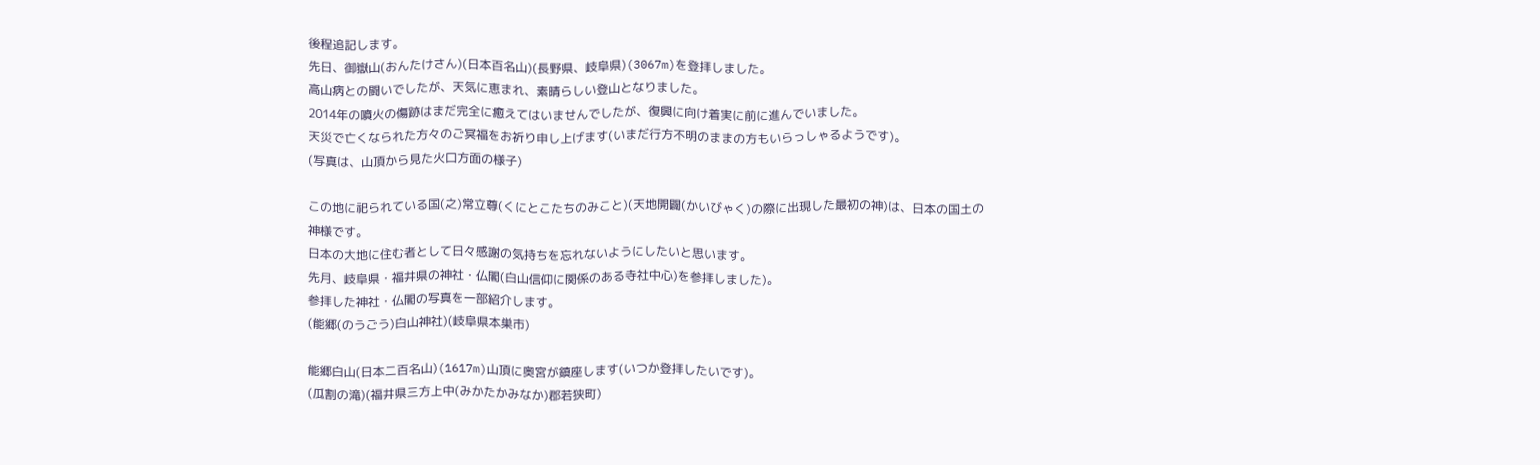後程追記します。
先日、御嶽山(おんたけさん)(日本百名山)(長野県、岐阜県)(3067m)を登拝しました。
高山病との闘いでしたが、天気に恵まれ、素晴らしい登山となりました。
2014年の噴火の傷跡はまだ完全に癒えてはいませんでしたが、復興に向け着実に前に進んでいました。
天災で亡くなられた方々のご冥福をお祈り申し上げます(いまだ行方不明のままの方もいらっしゃるようです)。
(写真は、山頂から見た火口方面の様子)

この地に祀られている国(之)常立尊(くにとこたちのみこと)(天地開闢(かいびゃく)の際に出現した最初の神)は、日本の国土の神様です。
日本の大地に住む者として日々感謝の気持ちを忘れないようにしたいと思います。
先月、岐阜県・福井県の神社・仏閣(白山信仰に関係のある寺社中心)を参拝しました)。
参拝した神社・仏閣の写真を一部紹介します。
(能郷(のうごう)白山神社)(岐阜県本巣市)

能郷白山(日本二百名山)(1617m)山頂に奥宮が鎮座します(いつか登拝したいです)。
(瓜割の滝)(福井県三方上中(みかたかみなか)郡若狭町)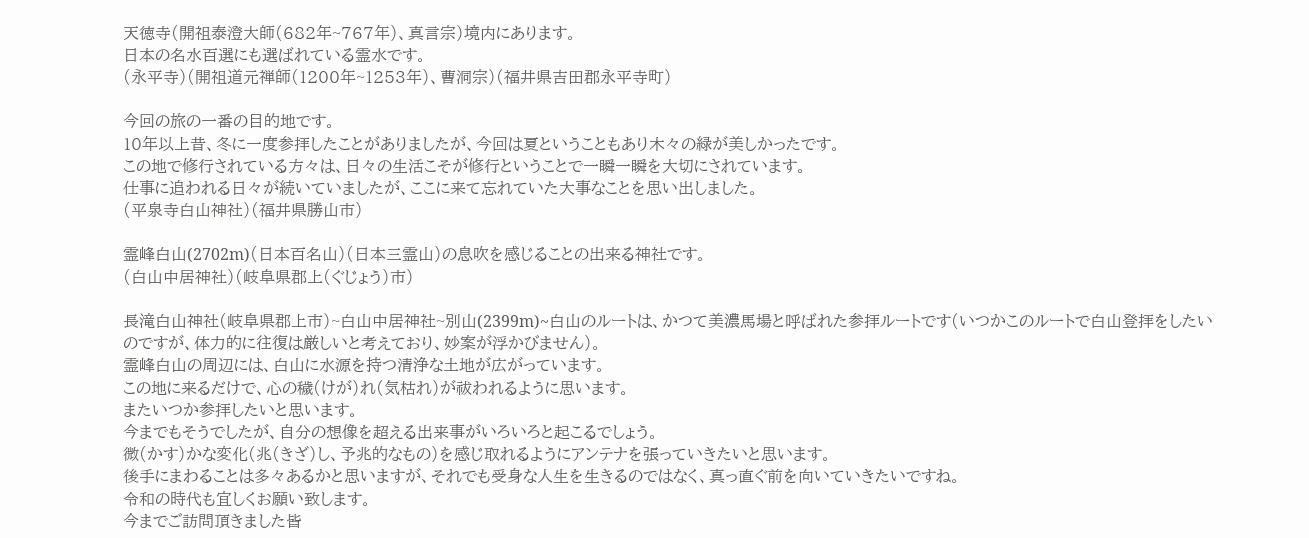天徳寺(開祖泰澄大師(682年~767年)、真言宗)境内にあります。
日本の名水百選にも選ばれている霊水です。
(永平寺)(開祖道元禅師(1200年~1253年)、曹洞宗)(福井県吉田郡永平寺町)

今回の旅の一番の目的地です。
10年以上昔、冬に一度参拝したことがありましたが、今回は夏ということもあり木々の緑が美しかったです。
この地で修行されている方々は、日々の生活こそが修行ということで一瞬一瞬を大切にされています。
仕事に追われる日々が続いていましたが、ここに来て忘れていた大事なことを思い出しました。
(平泉寺白山神社)(福井県勝山市)

霊峰白山(2702m)(日本百名山)(日本三霊山)の息吹を感じることの出来る神社です。
(白山中居神社)(岐阜県郡上(ぐじょう)市)

長滝白山神社(岐阜県郡上市)~白山中居神社~別山(2399m)~白山のルートは、かつて美濃馬場と呼ばれた参拝ルートです(いつかこのルートで白山登拝をしたいのですが、体力的に往復は厳しいと考えており、妙案が浮かびません)。
霊峰白山の周辺には、白山に水源を持つ清浄な土地が広がっています。
この地に来るだけで、心の穢(けが)れ(気枯れ)が祓われるように思います。
またいつか参拝したいと思います。
今までもそうでしたが、自分の想像を超える出来事がいろいろと起こるでしょう。
微(かす)かな変化(兆(きざ)し、予兆的なもの)を感じ取れるようにアンテナを張っていきたいと思います。
後手にまわることは多々あるかと思いますが、それでも受身な人生を生きるのではなく、真っ直ぐ前を向いていきたいですね。
令和の時代も宜しくお願い致します。
今までご訪問頂きました皆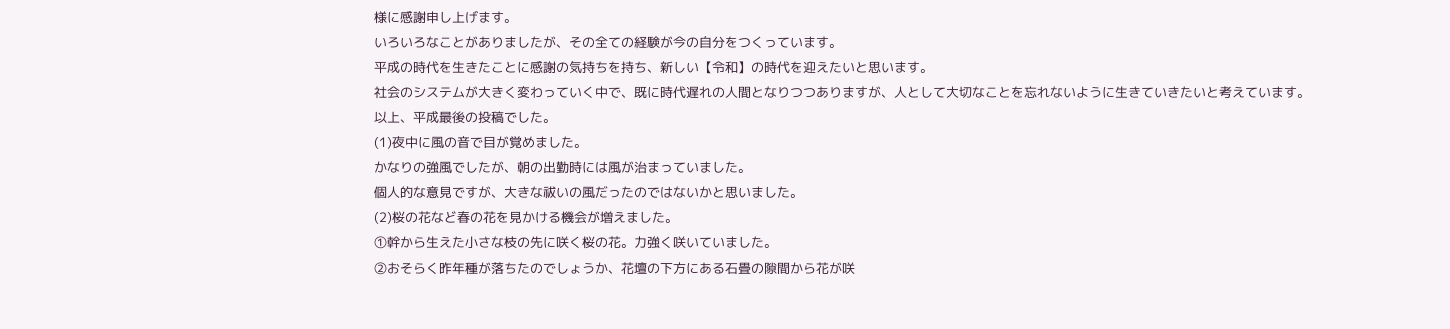様に感謝申し上げます。
いろいろなことがありましたが、その全ての経験が今の自分をつくっています。
平成の時代を生きたことに感謝の気持ちを持ち、新しい【令和】の時代を迎えたいと思います。
社会のシステムが大きく変わっていく中で、既に時代遅れの人間となりつつありますが、人として大切なことを忘れないように生きていきたいと考えています。
以上、平成最後の投稿でした。
(1)夜中に風の音で目が覚めました。
かなりの強風でしたが、朝の出勤時には風が治まっていました。
個人的な意見ですが、大きな祓いの風だったのではないかと思いました。
(2)桜の花など春の花を見かける機会が増えました。
①幹から生えた小さな枝の先に咲く桜の花。力強く咲いていました。
②おそらく昨年種が落ちたのでしょうか、花壇の下方にある石畳の隙間から花が咲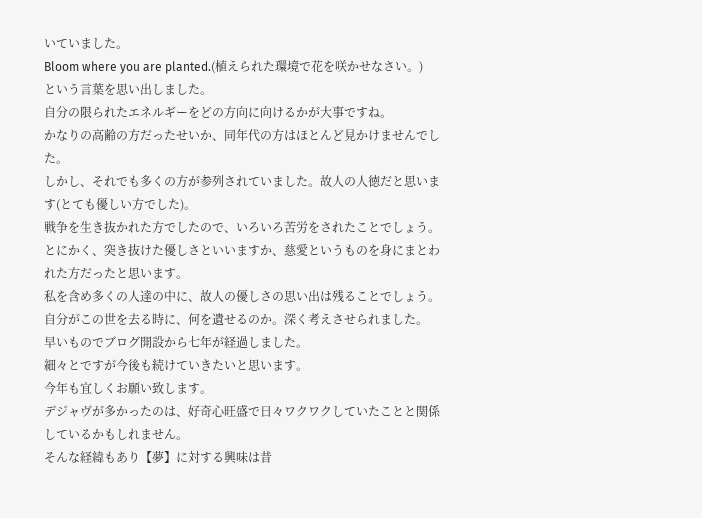いていました。
Bloom where you are planted.(植えられた環境で花を咲かせなさい。)
という言葉を思い出しました。
自分の限られたエネルギーをどの方向に向けるかが大事ですね。
かなりの高齢の方だったせいか、同年代の方はほとんど見かけませんでした。
しかし、それでも多くの方が参列されていました。故人の人徳だと思います(とても優しい方でした)。
戦争を生き抜かれた方でしたので、いろいろ苦労をされたことでしょう。
とにかく、突き抜けた優しさといいますか、慈愛というものを身にまとわれた方だったと思います。
私を含め多くの人達の中に、故人の優しさの思い出は残ることでしょう。
自分がこの世を去る時に、何を遺せるのか。深く考えさせられました。
早いものでブログ開設から七年が経過しました。
細々とですが今後も続けていきたいと思います。
今年も宜しくお願い致します。
デジャヴが多かったのは、好奇心旺盛で日々ワクワクしていたことと関係しているかもしれません。
そんな経緯もあり【夢】に対する興味は昔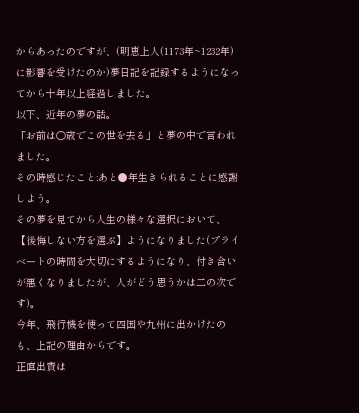からあったのですが、(明恵上人(1173年~1232年)に影響を受けたのか)夢日記を記録するようになってから十年以上経過しました。
以下、近年の夢の話。
「お前は○歳でこの世を去る」と夢の中で言われました。
その時感じたこと:あと●年生きられることに感謝しよう。
その夢を見てから人生の様々な選択において、【後悔しない方を選ぶ】ようになりました(プライベートの時間を大切にするようになり、付き合いが悪くなりましたが、人がどう思うかは二の次です)。
今年、飛行機を使って四国や九州に出かけたのも、上記の理由からです。
正直出費は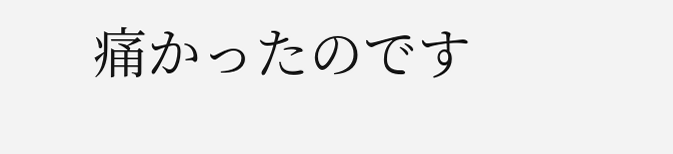痛かったのです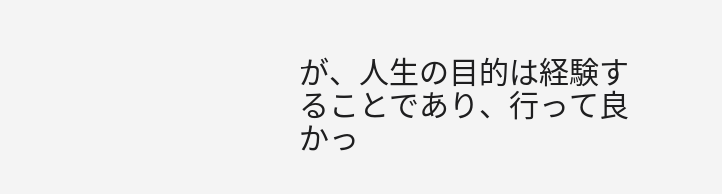が、人生の目的は経験することであり、行って良かっ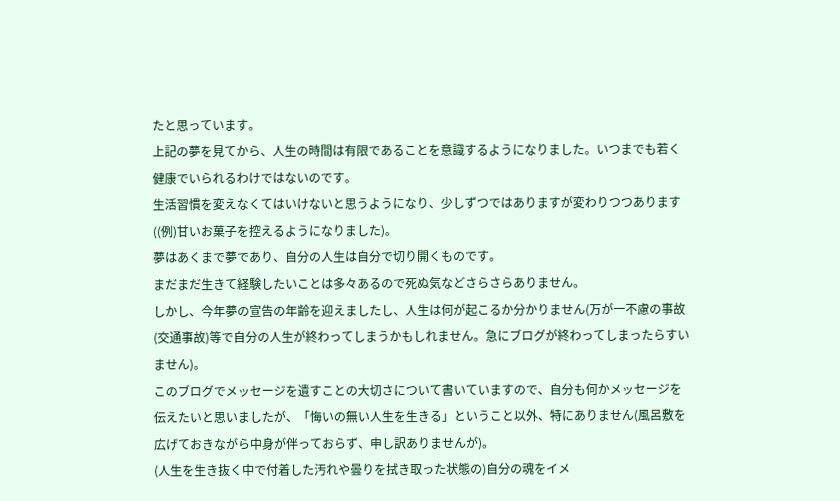たと思っています。
上記の夢を見てから、人生の時間は有限であることを意識するようになりました。いつまでも若く健康でいられるわけではないのです。
生活習慣を変えなくてはいけないと思うようになり、少しずつではありますが変わりつつあります((例)甘いお菓子を控えるようになりました)。
夢はあくまで夢であり、自分の人生は自分で切り開くものです。
まだまだ生きて経験したいことは多々あるので死ぬ気などさらさらありません。
しかし、今年夢の宣告の年齢を迎えましたし、人生は何が起こるか分かりません(万が一不慮の事故(交通事故)等で自分の人生が終わってしまうかもしれません。急にブログが終わってしまったらすいません)。
このブログでメッセージを遺すことの大切さについて書いていますので、自分も何かメッセージを伝えたいと思いましたが、「悔いの無い人生を生きる」ということ以外、特にありません(風呂敷を広げておきながら中身が伴っておらず、申し訳ありませんが)。
(人生を生き抜く中で付着した汚れや曇りを拭き取った状態の)自分の魂をイメ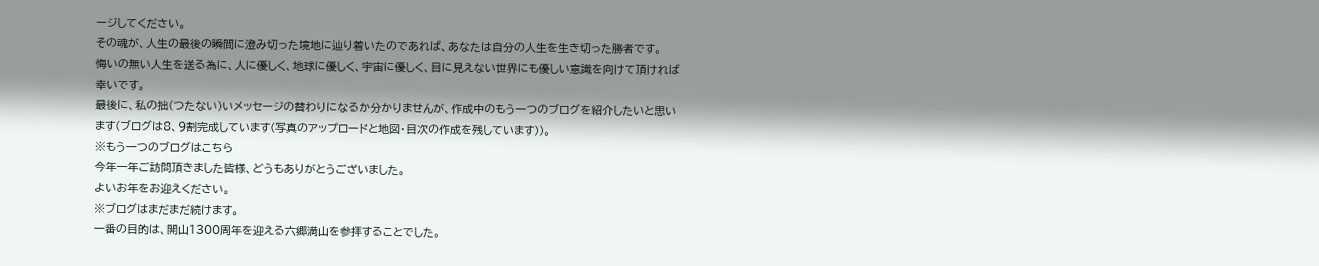ージしてください。
その魂が、人生の最後の瞬間に澄み切った境地に辿り着いたのであれば、あなたは自分の人生を生き切った勝者です。
悔いの無い人生を送る為に、人に優しく、地球に優しく、宇宙に優しく、目に見えない世界にも優しい意識を向けて頂ければ幸いです。
最後に、私の拙(つたない)いメッセージの替わりになるか分かりませんが、作成中のもう一つのブログを紹介したいと思います(ブログは8、9割完成しています(写真のアップロードと地図・目次の作成を残しています))。
※もう一つのブログはこちら
今年一年ご訪問頂きました皆様、どうもありがとうございました。
よいお年をお迎えください。
※ブログはまだまだ続けます。
一番の目的は、開山1300周年を迎える六郷満山を参拝することでした。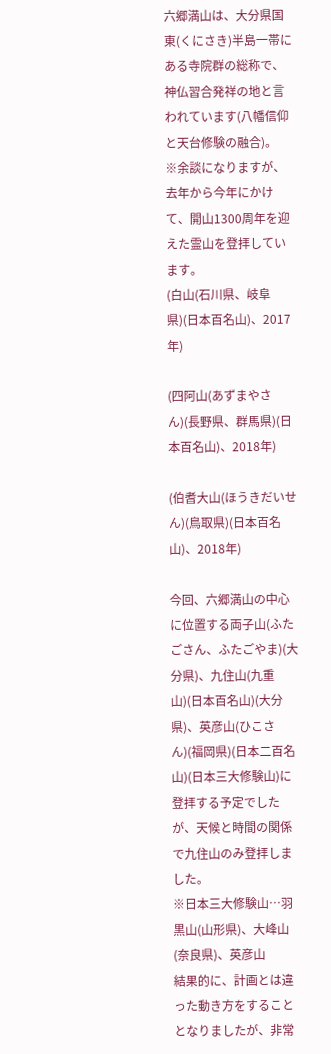六郷満山は、大分県国東(くにさき)半島一帯にある寺院群の総称で、神仏習合発祥の地と言われています(八幡信仰と天台修験の融合)。
※余談になりますが、去年から今年にかけて、開山1300周年を迎えた霊山を登拝しています。
(白山(石川県、岐阜県)(日本百名山)、2017年)

(四阿山(あずまやさん)(長野県、群馬県)(日本百名山)、2018年)

(伯耆大山(ほうきだいせん)(鳥取県)(日本百名山)、2018年)

今回、六郷満山の中心に位置する両子山(ふたごさん、ふたごやま)(大分県)、九住山(九重山)(日本百名山)(大分県)、英彦山(ひこさん)(福岡県)(日本二百名山)(日本三大修験山)に登拝する予定でしたが、天候と時間の関係で九住山のみ登拝しました。
※日本三大修験山…羽黒山(山形県)、大峰山(奈良県)、英彦山
結果的に、計画とは違った動き方をすることとなりましたが、非常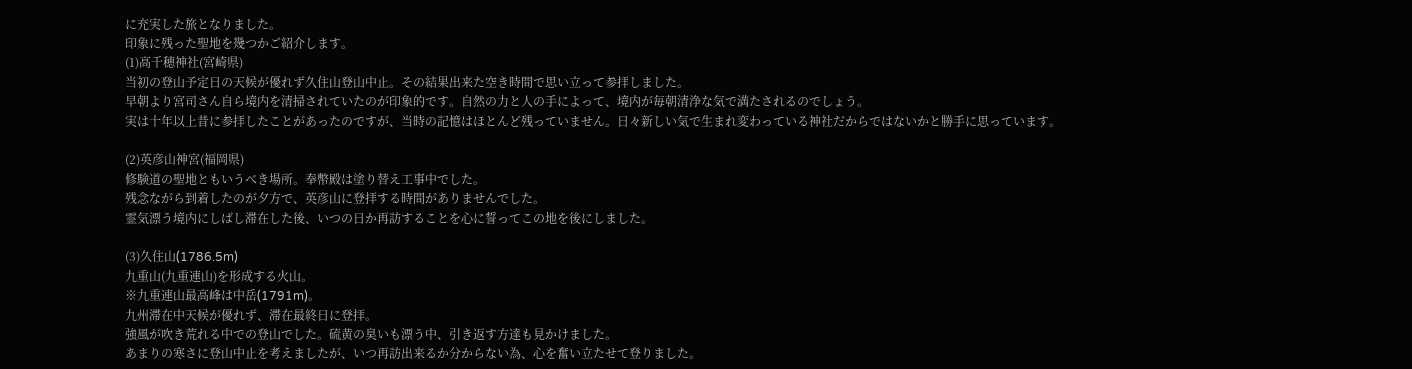に充実した旅となりました。
印象に残った聖地を幾つかご紹介します。
(1)高千穂神社(宮崎県)
当初の登山予定日の天候が優れず久住山登山中止。その結果出来た空き時間で思い立って参拝しました。
早朝より宮司さん自ら境内を清掃されていたのが印象的です。自然の力と人の手によって、境内が毎朝清浄な気で満たされるのでしょう。
実は十年以上昔に参拝したことがあったのですが、当時の記憶はほとんど残っていません。日々新しい気で生まれ変わっている神社だからではないかと勝手に思っています。

(2)英彦山神宮(福岡県)
修験道の聖地ともいうべき場所。奉幣殿は塗り替え工事中でした。
残念ながら到着したのが夕方で、英彦山に登拝する時間がありませんでした。
霊気漂う境内にしばし滞在した後、いつの日か再訪することを心に誓ってこの地を後にしました。

(3)久住山(1786.5m)
九重山(九重連山)を形成する火山。
※九重連山最高峰は中岳(1791m)。
九州滞在中天候が優れず、滞在最終日に登拝。
強風が吹き荒れる中での登山でした。硫黄の臭いも漂う中、引き返す方達も見かけました。
あまりの寒さに登山中止を考えましたが、いつ再訪出来るか分からない為、心を奮い立たせて登りました。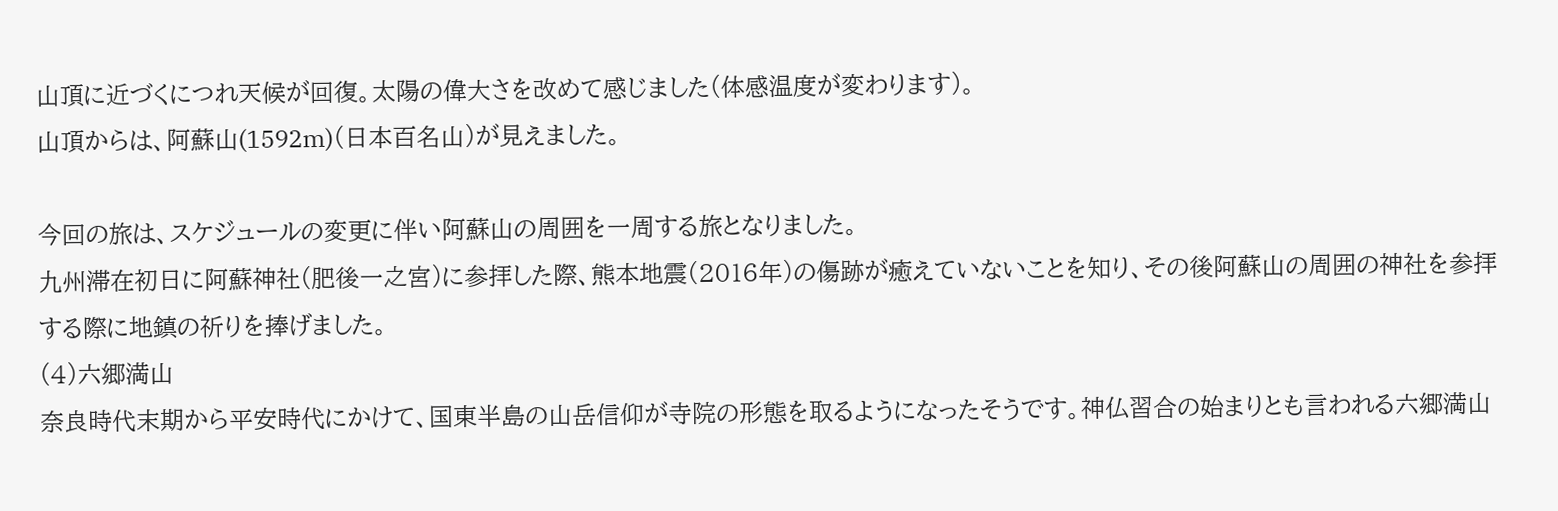山頂に近づくにつれ天候が回復。太陽の偉大さを改めて感じました(体感温度が変わります)。
山頂からは、阿蘇山(1592m)(日本百名山)が見えました。

今回の旅は、スケジュールの変更に伴い阿蘇山の周囲を一周する旅となりました。
九州滞在初日に阿蘇神社(肥後一之宮)に参拝した際、熊本地震(2016年)の傷跡が癒えていないことを知り、その後阿蘇山の周囲の神社を参拝する際に地鎮の祈りを捧げました。
(4)六郷満山
奈良時代末期から平安時代にかけて、国東半島の山岳信仰が寺院の形態を取るようになったそうです。神仏習合の始まりとも言われる六郷満山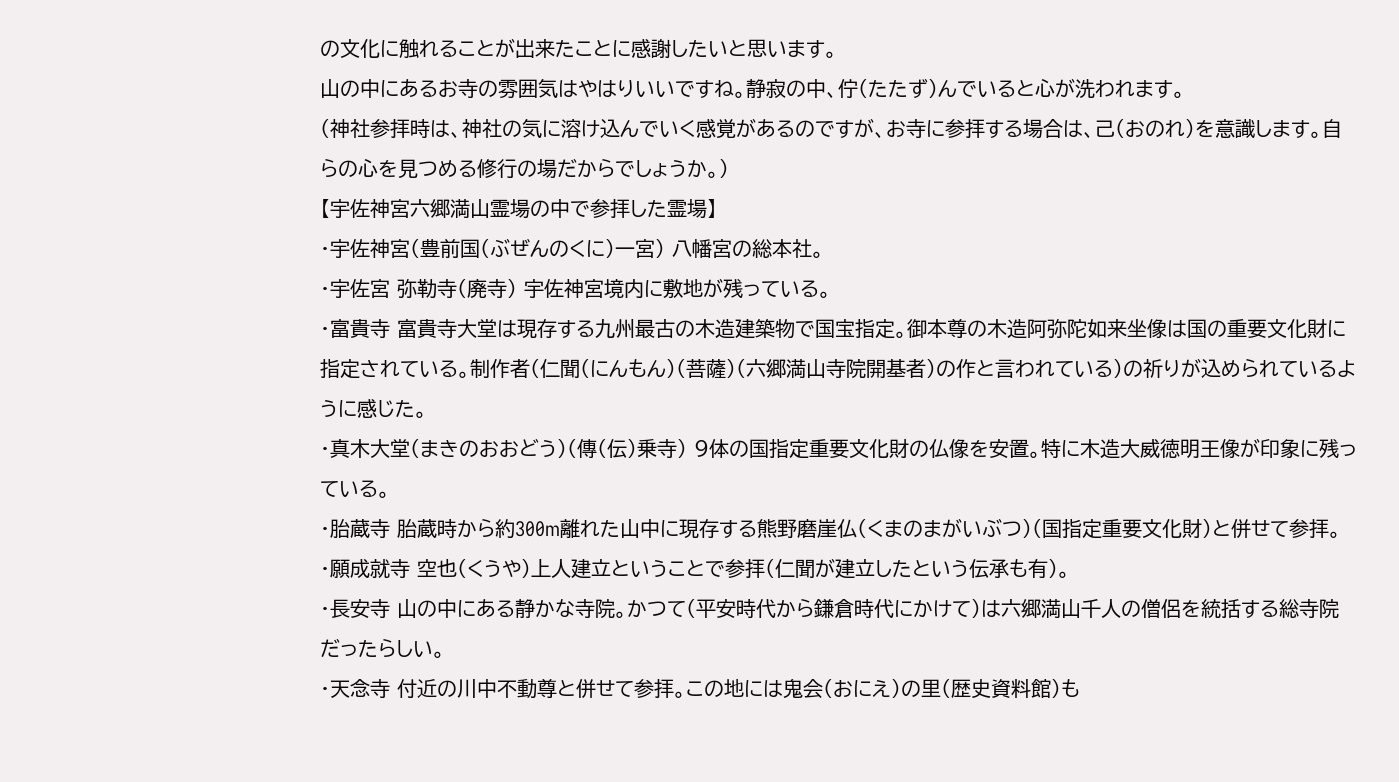の文化に触れることが出来たことに感謝したいと思います。
山の中にあるお寺の雰囲気はやはりいいですね。静寂の中、佇(たたず)んでいると心が洗われます。
(神社参拝時は、神社の気に溶け込んでいく感覚があるのですが、お寺に参拝する場合は、己(おのれ)を意識します。自らの心を見つめる修行の場だからでしょうか。)
【宇佐神宮六郷満山霊場の中で参拝した霊場】
・宇佐神宮(豊前国(ぶぜんのくに)一宮) 八幡宮の総本社。
・宇佐宮 弥勒寺(廃寺) 宇佐神宮境内に敷地が残っている。
・富貴寺 富貴寺大堂は現存する九州最古の木造建築物で国宝指定。御本尊の木造阿弥陀如来坐像は国の重要文化財に指定されている。制作者(仁聞(にんもん)(菩薩)(六郷満山寺院開基者)の作と言われている)の祈りが込められているように感じた。
・真木大堂(まきのおおどう)(傳(伝)乗寺) 9体の国指定重要文化財の仏像を安置。特に木造大威徳明王像が印象に残っている。
・胎蔵寺 胎蔵時から約300m離れた山中に現存する熊野磨崖仏(くまのまがいぶつ)(国指定重要文化財)と併せて参拝。
・願成就寺 空也(くうや)上人建立ということで参拝(仁聞が建立したという伝承も有)。
・長安寺 山の中にある静かな寺院。かつて(平安時代から鎌倉時代にかけて)は六郷満山千人の僧侶を統括する総寺院だったらしい。
・天念寺 付近の川中不動尊と併せて参拝。この地には鬼会(おにえ)の里(歴史資料館)も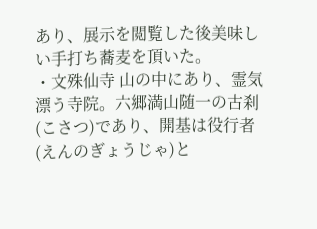あり、展示を閲覧した後美味しい手打ち蕎麦を頂いた。
・文殊仙寺 山の中にあり、霊気漂う寺院。六郷満山随一の古刹(こさつ)であり、開基は役行者(えんのぎょうじゃ)と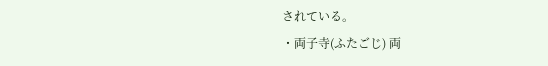されている。
・両子寺(ふたごじ) 両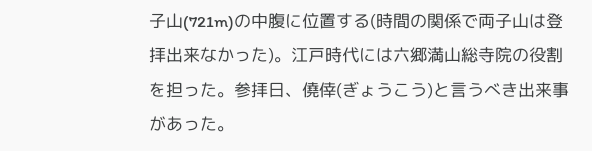子山(721m)の中腹に位置する(時間の関係で両子山は登拝出来なかった)。江戸時代には六郷満山総寺院の役割を担った。参拝日、僥倖(ぎょうこう)と言うべき出来事があった。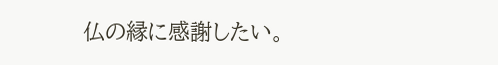仏の縁に感謝したい。